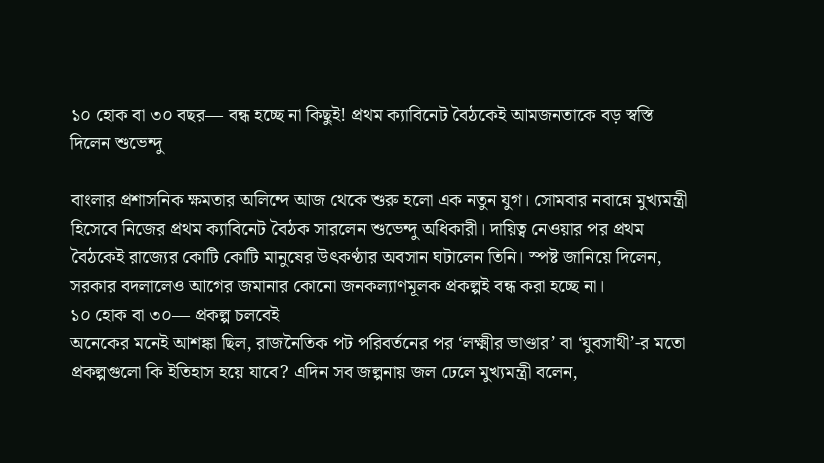১০ হোক বা ৩০ বছর— বন্ধ হচ্ছে না কিছুই! প্রথম ক্যাবিনেট বৈঠকেই আমজনতাকে বড় স্বস্তি দিলেন শুভেন্দু

বাংলার প্রশাসনিক ক্ষমতার অলিন্দে আজ থেকে শুরু হলো এক নতুন যুগ। সোমবার নবান্নে মুখ্যমন্ত্রী হিসেবে নিজের প্রথম ক্যাবিনেট বৈঠক সারলেন শুভেন্দু অধিকারী। দায়িত্ব নেওয়ার পর প্রথম বৈঠকেই রাজ্যের কোটি কোটি মানুষের উৎকণ্ঠার অবসান ঘটালেন তিনি। স্পষ্ট জানিয়ে দিলেন, সরকার বদলালেও আগের জমানার কোনো জনকল্যাণমূলক প্রকল্পই বন্ধ করা হচ্ছে না।
১০ হোক বা ৩০— প্রকল্প চলবেই
অনেকের মনেই আশঙ্কা ছিল, রাজনৈতিক পট পরিবর্তনের পর ‘লক্ষ্মীর ভাণ্ডার’ বা ‘যুবসাথী’-র মতো প্রকল্পগুলো কি ইতিহাস হয়ে যাবে? এদিন সব জল্পনায় জল ঢেলে মুখ্যমন্ত্রী বলেন,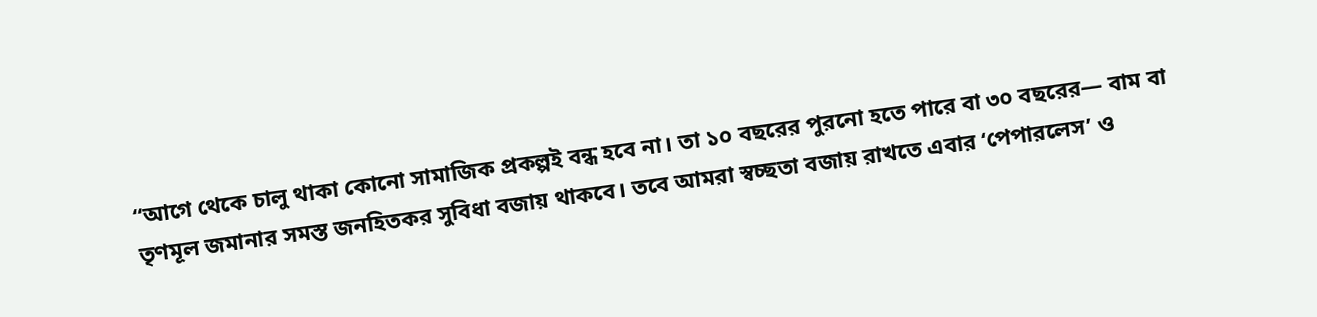“আগে থেকে চালু থাকা কোনো সামাজিক প্রকল্পই বন্ধ হবে না। তা ১০ বছরের পুরনো হতে পারে বা ৩০ বছরের— বাম বা তৃণমূল জমানার সমস্ত জনহিতকর সুবিধা বজায় থাকবে। তবে আমরা স্বচ্ছতা বজায় রাখতে এবার ‘পেপারলেস’ ও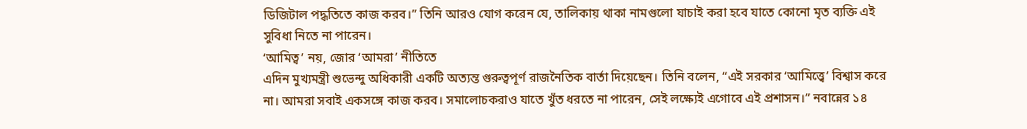ডিজিটাল পদ্ধতিতে কাজ করব।” তিনি আরও যোগ করেন যে, তালিকায় থাকা নামগুলো যাচাই করা হবে যাতে কোনো মৃত ব্যক্তি এই সুবিধা নিতে না পারেন।
‘আমিত্ব’ নয়, জোর ‘আমরা’ নীতিতে
এদিন মুখ্যমন্ত্রী শুভেন্দু অধিকারী একটি অত্যন্ত গুরুত্বপূর্ণ রাজনৈতিক বার্তা দিয়েছেন। তিনি বলেন, “এই সরকার ‘আমিত্ত্বে’ বিশ্বাস করে না। আমরা সবাই একসঙ্গে কাজ করব। সমালোচকরাও যাতে খুঁত ধরতে না পারেন, সেই লক্ষ্যেই এগোবে এই প্রশাসন।” নবান্নের ১৪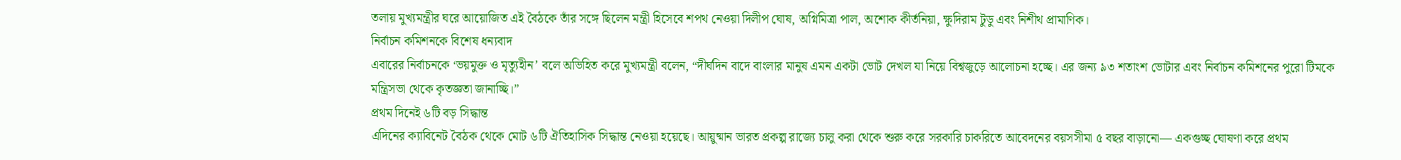তলায় মুখ্যমন্ত্রীর ঘরে আয়োজিত এই বৈঠকে তাঁর সঙ্গে ছিলেন মন্ত্রী হিসেবে শপথ নেওয়া দিলীপ ঘোষ, অগ্নিমিত্রা পাল, অশোক কীর্তনিয়া, ক্ষুদিরাম টুডু এবং নিশীথ প্রামাণিক।
নির্বাচন কমিশনকে বিশেষ ধন্যবাদ
এবারের নির্বাচনকে ‘ভয়মুক্ত ও মৃত্যুহীন’ বলে অভিহিত করে মুখ্যমন্ত্রী বলেন, “দীর্ঘদিন বাদে বাংলার মানুষ এমন একটা ভোট দেখল যা নিয়ে বিশ্বজুড়ে আলোচনা হচ্ছে। এর জন্য ৯৩ শতাংশ ভোটার এবং নির্বাচন কমিশনের পুরো টিমকে মন্ত্রিসভা থেকে কৃতজ্ঞতা জানাচ্ছি।”
প্রথম দিনেই ৬টি বড় সিদ্ধান্ত
এদিনের ক্যাবিনেট বৈঠক থেকে মোট ৬টি ঐতিহাসিক সিদ্ধান্ত নেওয়া হয়েছে। আয়ুষ্মান ভারত প্রকল্প রাজ্যে চালু করা থেকে শুরু করে সরকারি চাকরিতে আবেদনের বয়সসীমা ৫ বছর বাড়ানো— একগুচ্ছ ঘোষণা করে প্রথম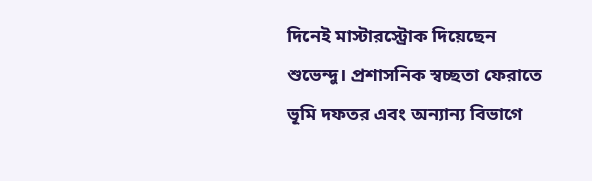দিনেই মাস্টারস্ট্রোক দিয়েছেন শুভেন্দু। প্রশাসনিক স্বচ্ছতা ফেরাতে ভূমি দফতর এবং অন্যান্য বিভাগে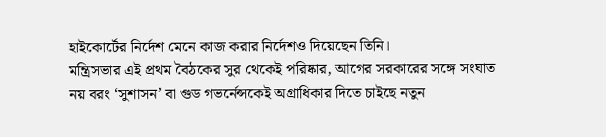হাইকোর্টের নির্দেশ মেনে কাজ করার নির্দেশও দিয়েছেন তিনি।
মন্ত্রিসভার এই প্রথম বৈঠকের সুর থেকেই পরিষ্কার, আগের সরকারের সঙ্গে সংঘাত নয় বরং ‘সুশাসন’ বা গুড গভর্নেন্সকেই অগ্রাধিকার দিতে চাইছে নতুন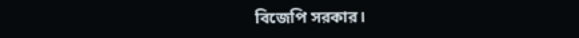বিজেপি সরকার।